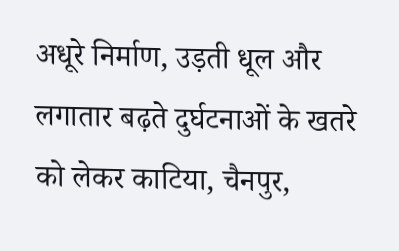अधूरे निर्माण, उड़ती धूल और लगातार बढ़ते दुर्घटनाओं के खतरे को लेकर काटिया, चैनपुर,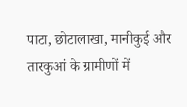पाटा, छोटालाखा, मानीकुई और तारकुआं के ग्रामीणों में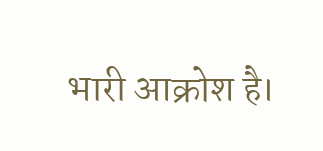भारी आक्रोश है।